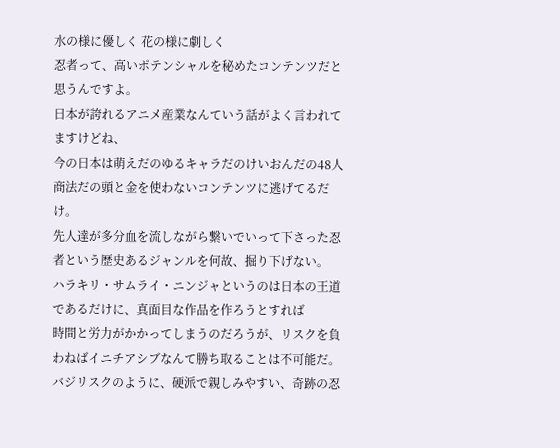水の様に優しく 花の様に劇しく
忍者って、高いポテンシャルを秘めたコンテンツだと思うんですよ。
日本が誇れるアニメ産業なんていう話がよく言われてますけどね、
今の日本は萌えだのゆるキャラだのけいおんだの48人商法だの頭と金を使わないコンテンツに逃げてるだけ。
先人達が多分血を流しながら繋いでいって下さった忍者という歴史あるジャンルを何故、掘り下げない。
ハラキリ・サムライ・ニンジャというのは日本の王道であるだけに、真面目な作品を作ろうとすれば
時間と労力がかかってしまうのだろうが、リスクを負わねばイニチアシブなんて勝ち取ることは不可能だ。
バジリスクのように、硬派で親しみやすい、奇跡の忍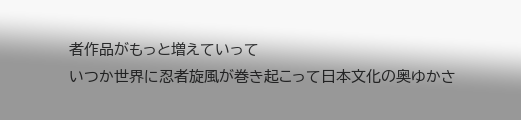者作品がもっと増えていって
いつか世界に忍者旋風が巻き起こって日本文化の奥ゆかさ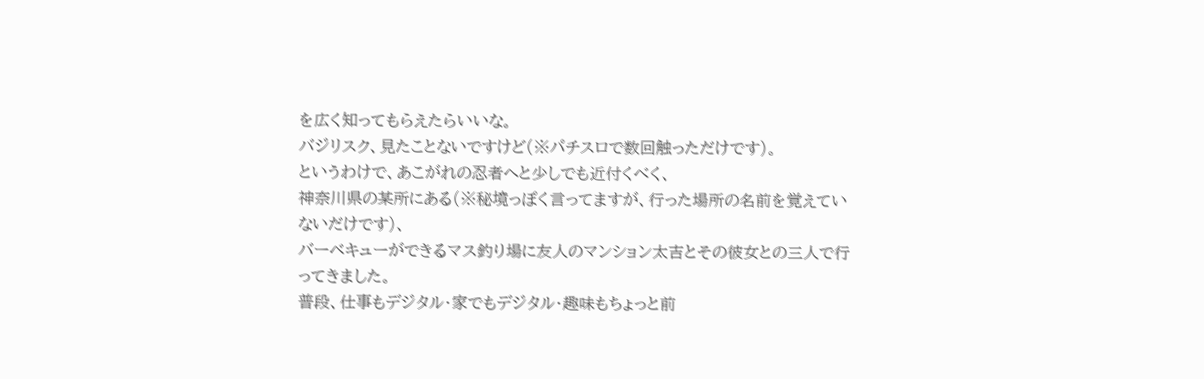を広く知ってもらえたらいいな。
バジリスク、見たことないですけど(※パチスロで数回触っただけです)。
というわけで、あこがれの忍者へと少しでも近付くべく、
神奈川県の某所にある(※秘境っぽく言ってますが、行った場所の名前を覚えていないだけです)、
バーベキューができるマス釣り場に友人のマンション太吉とその彼女との三人で行ってきました。
普段、仕事もデジタル・家でもデジタル・趣味もちょっと前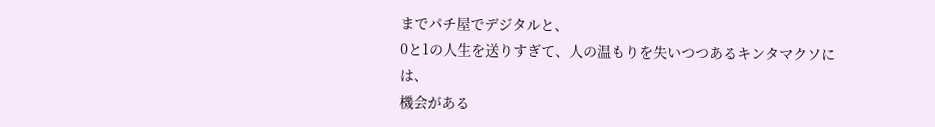までパチ屋でデジタルと、
0と1の人生を送りすぎて、人の温もりを失いつつあるキンタマクソには、
機会がある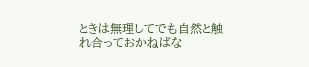ときは無理してでも自然と触れ合っておかねばな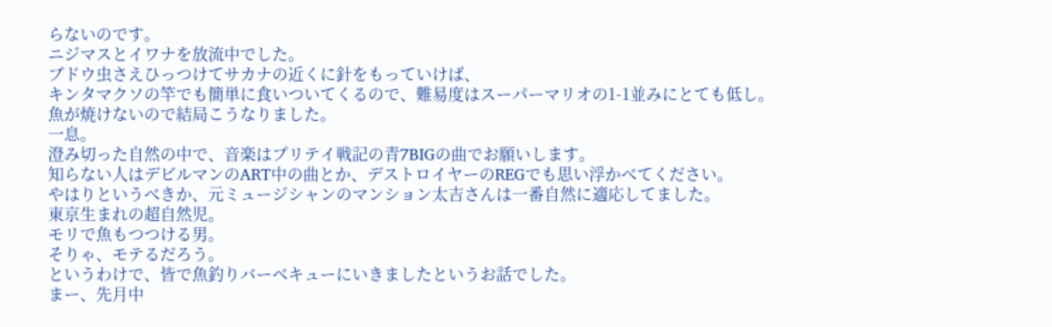らないのです。
ニジマスとイワナを放流中でした。
ブドウ虫さえひっつけてサカナの近くに針をもっていけば、
キンタマクソの竿でも簡単に食いついてくるので、難易度はスーパーマリオの1-1並みにとても低し。
魚が焼けないので結局こうなりました。
一息。
澄み切った自然の中で、音楽はプリテイ戦記の青7BIGの曲でお願いします。
知らない人はデビルマンのART中の曲とか、デストロイヤーのREGでも思い浮かべてください。
やはりというべきか、元ミュージシャンのマンション太吉さんは一番自然に適応してました。
東京生まれの超自然児。
モリで魚もつつける男。
そりゃ、モテるだろう。
というわけで、皆で魚釣りバーベキューにいきましたというお話でした。
まー、先月中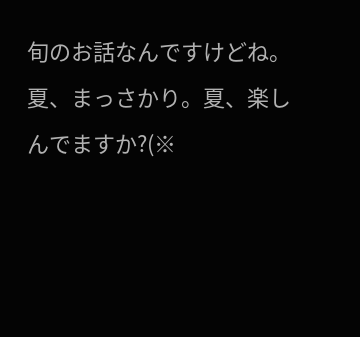旬のお話なんですけどね。
夏、まっさかり。夏、楽しんでますか?(※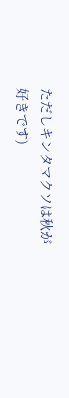ただしキンタマクソは秋が好きです)